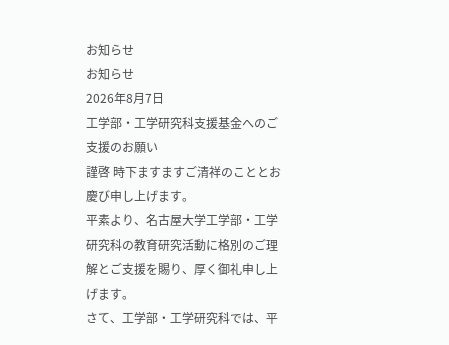お知らせ
お知らせ
2026年8月7日
工学部・工学研究科支援基金へのご支援のお願い
謹啓 時下ますますご清祥のこととお慶び申し上げます。
平素より、名古屋大学工学部・工学研究科の教育研究活動に格別のご理解とご支援を賜り、厚く御礼申し上げます。
さて、工学部・工学研究科では、平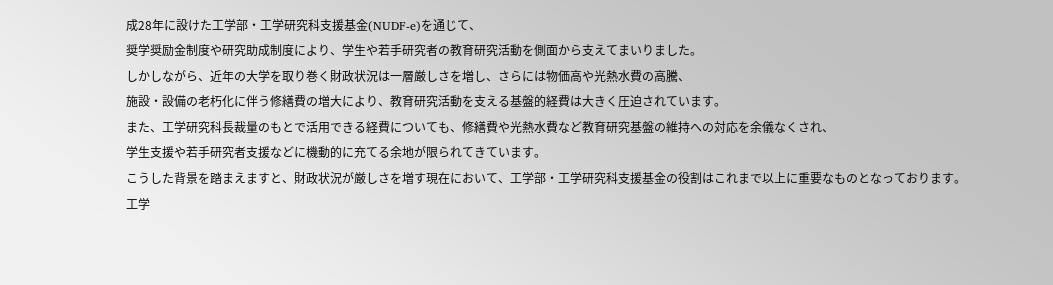成28年に設けた工学部・工学研究科支援基金(NUDF-e)を通じて、
奨学奨励金制度や研究助成制度により、学生や若手研究者の教育研究活動を側面から支えてまいりました。
しかしながら、近年の大学を取り巻く財政状況は一層厳しさを増し、さらには物価高や光熱水費の高騰、
施設・設備の老朽化に伴う修繕費の増大により、教育研究活動を支える基盤的経費は大きく圧迫されています。
また、工学研究科長裁量のもとで活用できる経費についても、修繕費や光熱水費など教育研究基盤の維持への対応を余儀なくされ、
学生支援や若手研究者支援などに機動的に充てる余地が限られてきています。
こうした背景を踏まえますと、財政状況が厳しさを増す現在において、工学部・工学研究科支援基金の役割はこれまで以上に重要なものとなっております。
工学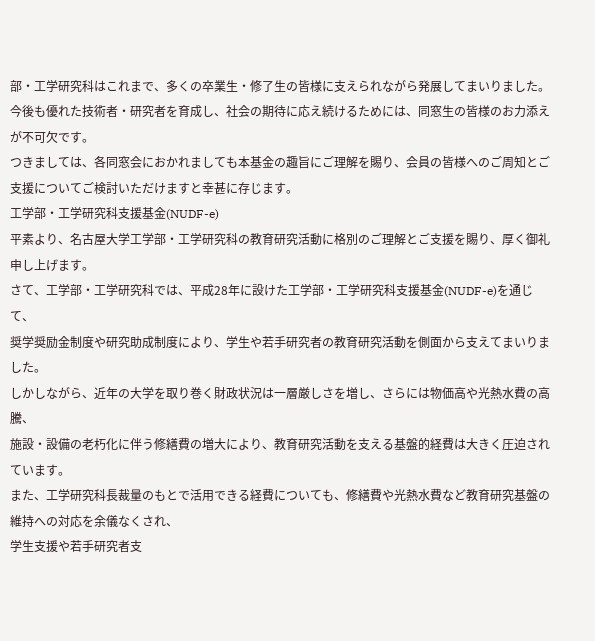部・工学研究科はこれまで、多くの卒業生・修了生の皆様に支えられながら発展してまいりました。
今後も優れた技術者・研究者を育成し、社会の期待に応え続けるためには、同窓生の皆様のお力添えが不可欠です。
つきましては、各同窓会におかれましても本基金の趣旨にご理解を賜り、会員の皆様へのご周知とご支援についてご検討いただけますと幸甚に存じます。
工学部・工学研究科支援基金(NUDF-e)
平素より、名古屋大学工学部・工学研究科の教育研究活動に格別のご理解とご支援を賜り、厚く御礼申し上げます。
さて、工学部・工学研究科では、平成28年に設けた工学部・工学研究科支援基金(NUDF-e)を通じて、
奨学奨励金制度や研究助成制度により、学生や若手研究者の教育研究活動を側面から支えてまいりました。
しかしながら、近年の大学を取り巻く財政状況は一層厳しさを増し、さらには物価高や光熱水費の高騰、
施設・設備の老朽化に伴う修繕費の増大により、教育研究活動を支える基盤的経費は大きく圧迫されています。
また、工学研究科長裁量のもとで活用できる経費についても、修繕費や光熱水費など教育研究基盤の維持への対応を余儀なくされ、
学生支援や若手研究者支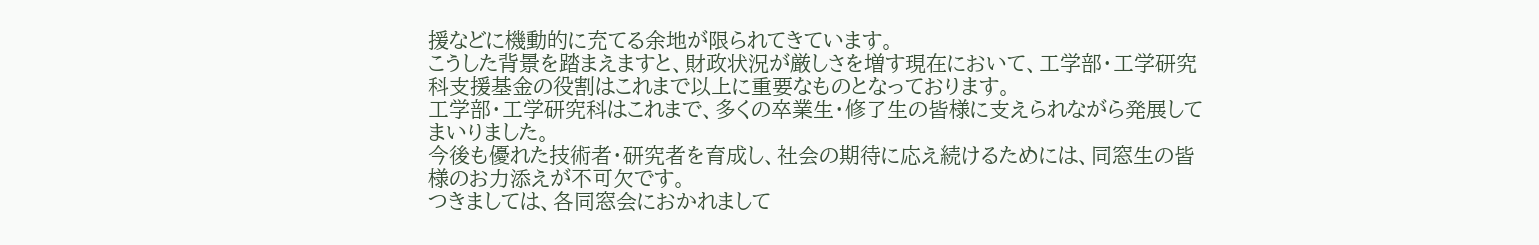援などに機動的に充てる余地が限られてきています。
こうした背景を踏まえますと、財政状況が厳しさを増す現在において、工学部・工学研究科支援基金の役割はこれまで以上に重要なものとなっております。
工学部・工学研究科はこれまで、多くの卒業生・修了生の皆様に支えられながら発展してまいりました。
今後も優れた技術者・研究者を育成し、社会の期待に応え続けるためには、同窓生の皆様のお力添えが不可欠です。
つきましては、各同窓会におかれまして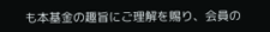も本基金の趣旨にご理解を賜り、会員の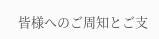皆様へのご周知とご支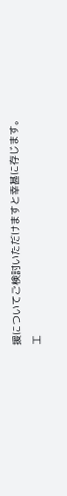援についてご検討いただけますと幸甚に存じます。
工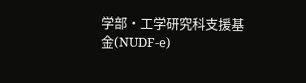学部・工学研究科支援基金(NUDF-e)